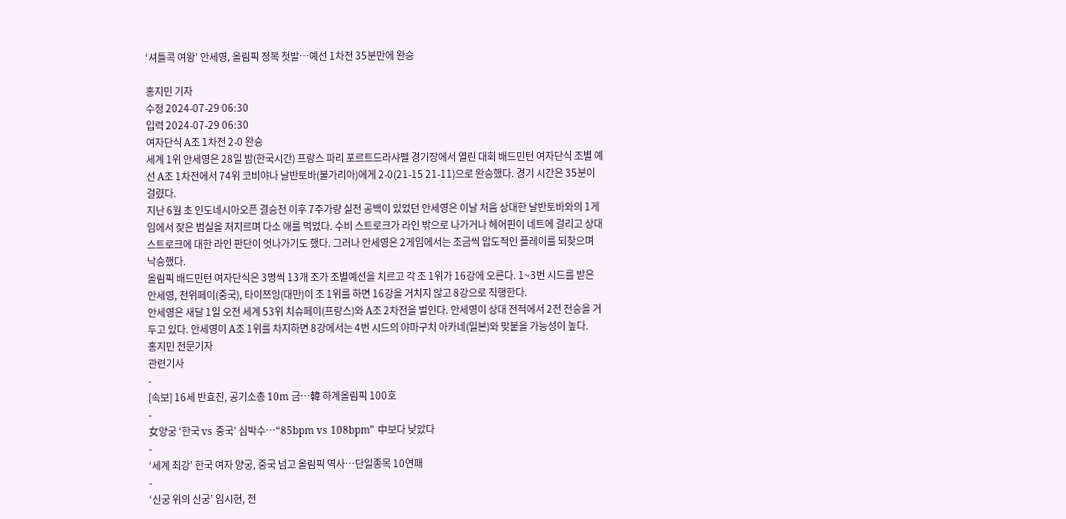‘셔틀콕 여왕’ 안세영, 올림픽 정복 첫발…예선 1차전 35분만에 완승

홍지민 기자
수정 2024-07-29 06:30
입력 2024-07-29 06:30
여자단식 A조 1차전 2-0 완승
세계 1위 안세영은 28일 밤(한국시간) 프랑스 파리 포르트드라샤펠 경기장에서 열린 대회 배드민턴 여자단식 조별 예선 A조 1차전에서 74위 코비야나 날반토바(불가리아)에게 2-0(21-15 21-11)으로 완승했다. 경기 시간은 35분이걸렸다.
지난 6월 초 인도네시아오픈 결승전 이후 7주가량 실전 공백이 있었던 안세영은 이날 처음 상대한 날반토바와의 1게임에서 잦은 범실을 저지르며 다소 애를 먹었다. 수비 스트로크가 라인 밖으로 나가거나 헤어핀이 네트에 걸리고 상대 스트로크에 대한 라인 판단이 엇나가기도 했다. 그러나 안세영은 2게임에서는 조금씩 압도적인 플레이를 되찾으며 낙승했다.
올림픽 배드민턴 여자단식은 3명씩 13개 조가 조별예선을 치르고 각 조 1위가 16강에 오른다. 1~3번 시드를 받은 안세영, 천위페이(중국), 타이쯔잉(대만)이 조 1위를 하면 16강을 거치지 않고 8강으로 직행한다.
안세영은 새달 1일 오전 세계 53위 치슈페이(프랑스)와 A조 2차전을 벌인다. 안세영이 상대 전적에서 2전 전승을 거두고 있다. 안세영이 A조 1위를 차지하면 8강에서는 4번 시드의 야마구치 아카네(일본)와 맞붙을 가능성이 높다.
홍지민 전문기자
관련기사
-
[속보] 16세 반효진, 공기소총 10m 금…韓 하계올림픽 100호
-
女양궁 ‘한국 vs 중국’ 심박수…“85bpm vs 108bpm” 中보다 낮았다
-
‘세계 최강’ 한국 여자 양궁, 중국 넘고 올림픽 역사…단일종목 10연패
-
‘신궁 위의 신궁’ 임시현, 전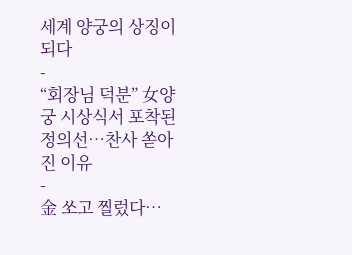세계 양궁의 상징이 되다
-
“회장님 덕분” 女양궁 시상식서 포착된 정의선…찬사 쏟아진 이유
-
金 쏘고 찔렀다…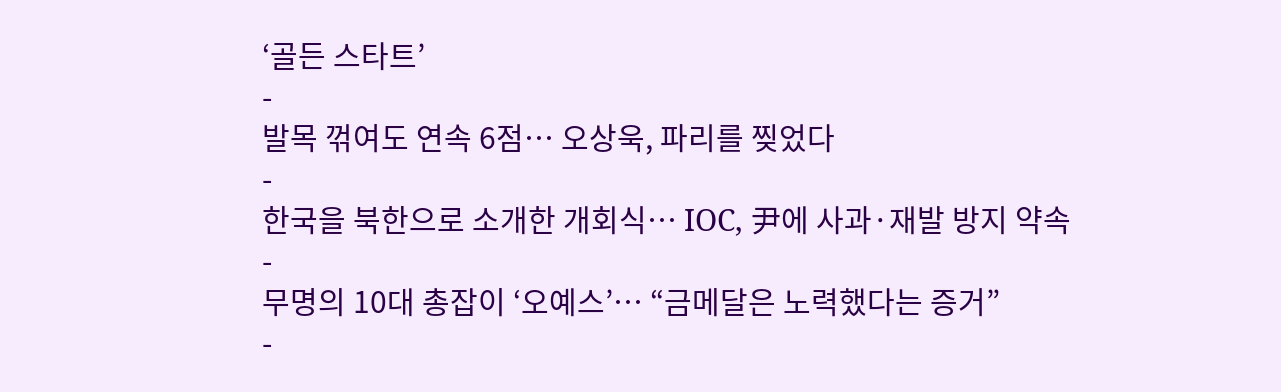‘골든 스타트’
-
발목 꺾여도 연속 6점… 오상욱, 파리를 찢었다
-
한국을 북한으로 소개한 개회식… IOC, 尹에 사과·재발 방지 약속
-
무명의 10대 총잡이 ‘오예스’… “금메달은 노력했다는 증거”
-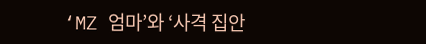‘MZ 엄마’와 ‘사격 집안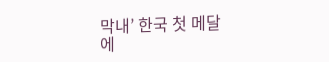막내’ 한국 첫 메달
에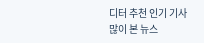디터 추천 인기 기사
많이 본 뉴스